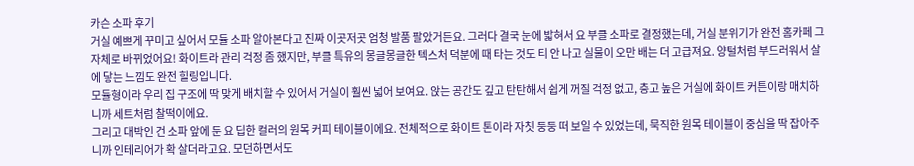카슨 소파 후기
거실 예쁘게 꾸미고 싶어서 모듈 소파 알아본다고 진짜 이곳저곳 엄청 발품 팔았거든요. 그러다 결국 눈에 밟혀서 요 부클 소파로 결정했는데, 거실 분위기가 완전 홈카페 그 자체로 바뀌었어요! 화이트라 관리 걱정 좀 했지만, 부클 특유의 몽글몽글한 텍스처 덕분에 때 타는 것도 티 안 나고 실물이 오만 배는 더 고급져요. 양털처럼 부드러워서 살에 닿는 느낌도 완전 힐링입니다.
모듈형이라 우리 집 구조에 딱 맞게 배치할 수 있어서 거실이 훨씬 넓어 보여요. 앉는 공간도 깊고 탄탄해서 쉽게 꺼질 걱정 없고, 층고 높은 거실에 화이트 커튼이랑 매치하니까 세트처럼 찰떡이에요.
그리고 대박인 건 소파 앞에 둔 요 딥한 컬러의 원목 커피 테이블이에요. 전체적으로 화이트 톤이라 자칫 둥둥 떠 보일 수 있었는데, 묵직한 원목 테이블이 중심을 딱 잡아주니까 인테리어가 확 살더라고요. 모던하면서도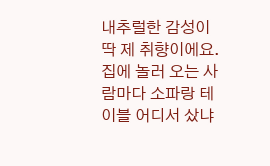내추럴한 감성이 딱 제 취향이에요. 집에 놀러 오는 사람마다 소파랑 테이블 어디서 샀냐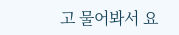고 물어봐서 요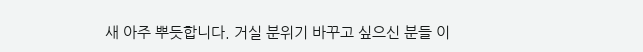새 아주 뿌듯합니다. 거실 분위기 바꾸고 싶으신 분들 이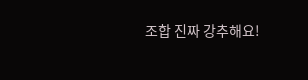조합 진짜 강추해요!